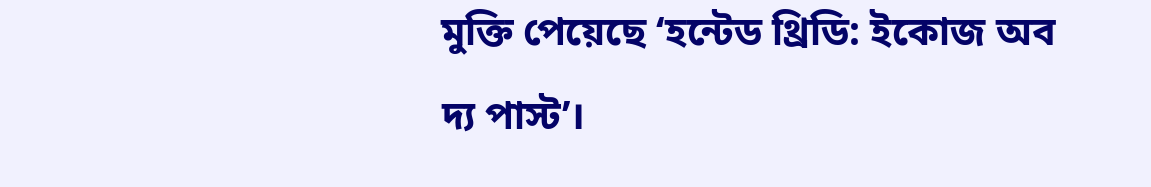মুক্তি পেয়েছে ‘হন্টেড থ্রিডি: ইকোজ অব দ্য পাস্ট’।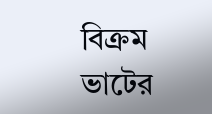বিক্রম ভাটের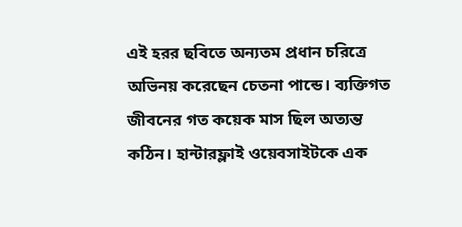এই হরর ছবিতে অন্যতম প্রধান চরিত্রে অভিনয় করেছেন চেতনা পান্ডে। ব্যক্তিগত জীবনের গত কয়েক মাস ছিল অত্যন্ত কঠিন। হান্টারফ্লাই ওয়েবসাইটকে এক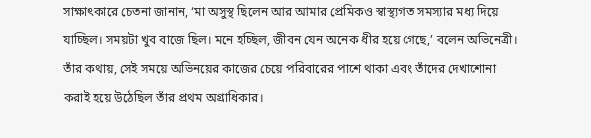সাক্ষাৎকারে চেতনা জানান, ‘মা অসুস্থ ছিলেন আর আমার প্রেমিকও স্বাস্থ্যগত সমস্যার মধ্য দিয়ে যাচ্ছিল। সময়টা খুব বাজে ছিল। মনে হচ্ছিল, জীবন যেন অনেক ধীর হয়ে গেছে,’ বলেন অভিনেত্রী। তাঁর কথায়, সেই সময়ে অভিনয়ের কাজের চেয়ে পরিবারের পাশে থাকা এবং তাঁদের দেখাশোনা করাই হয়ে উঠেছিল তাঁর প্রথম অগ্রাধিকার।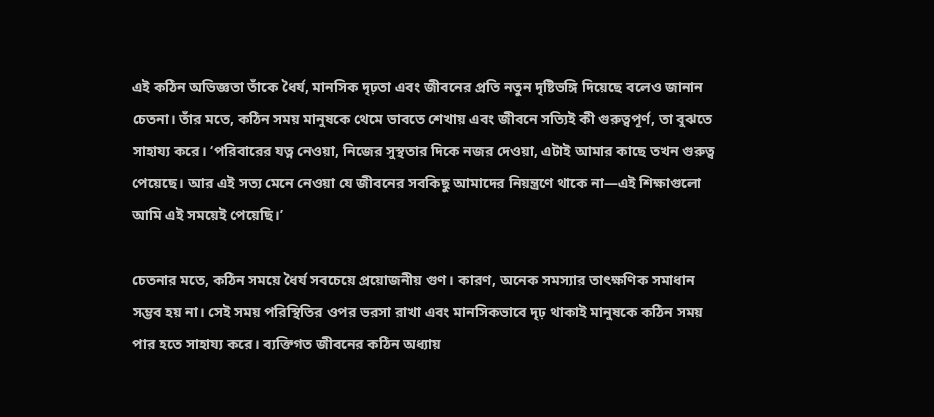এই কঠিন অভিজ্ঞতা তাঁকে ধৈর্য, মানসিক দৃঢ়তা এবং জীবনের প্রতি নতুন দৃষ্টিভঙ্গি দিয়েছে বলেও জানান চেতনা। তাঁর মতে, কঠিন সময় মানুষকে থেমে ভাবতে শেখায় এবং জীবনে সত্যিই কী গুরুত্বপূর্ণ, তা বুঝতে সাহায্য করে। ‘পরিবারের যত্ন নেওয়া, নিজের সুস্থতার দিকে নজর দেওয়া, এটাই আমার কাছে তখন গুরুত্ব পেয়েছে। আর এই সত্য মেনে নেওয়া যে জীবনের সবকিছু আমাদের নিয়ন্ত্রণে থাকে না—এই শিক্ষাগুলো আমি এই সময়েই পেয়েছি।’

চেতনার মতে, কঠিন সময়ে ধৈর্য সবচেয়ে প্রয়োজনীয় গুণ। কারণ, অনেক সমস্যার তাৎক্ষণিক সমাধান সম্ভব হয় না। সেই সময় পরিস্থিতির ওপর ভরসা রাখা এবং মানসিকভাবে দৃঢ় থাকাই মানুষকে কঠিন সময় পার হতে সাহায্য করে। ব্যক্তিগত জীবনের কঠিন অধ্যায়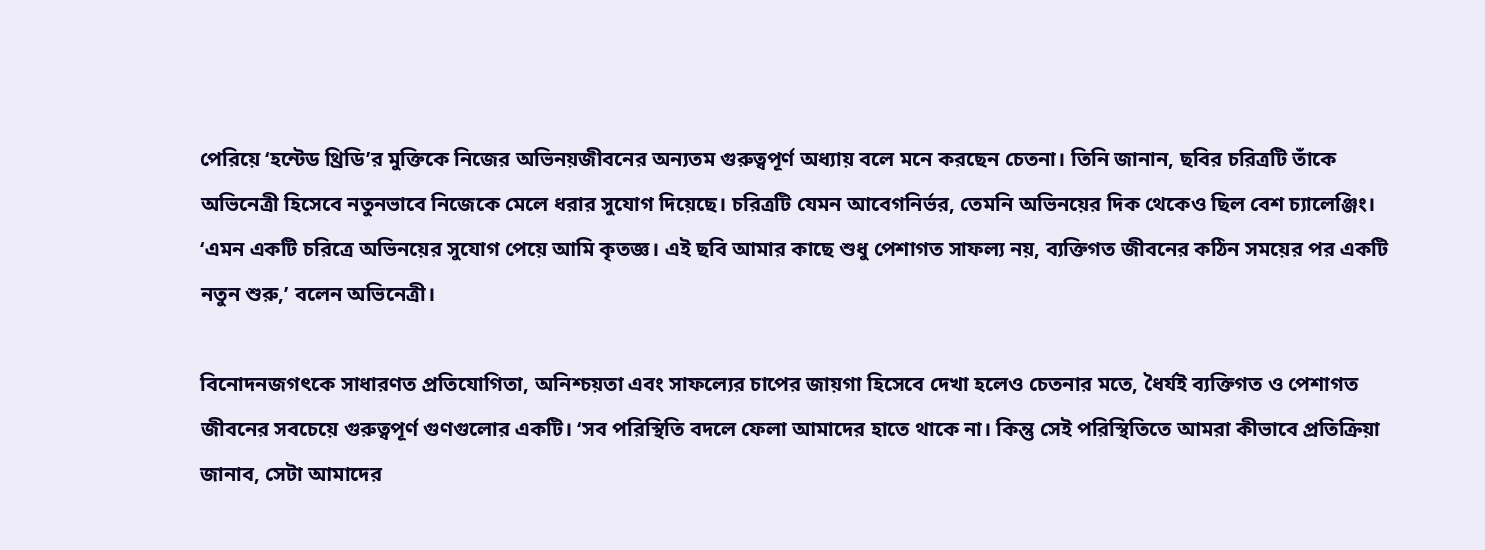পেরিয়ে ‘হন্টেড থ্রিডি’র মুক্তিকে নিজের অভিনয়জীবনের অন্যতম গুরুত্বপূর্ণ অধ্যায় বলে মনে করছেন চেতনা। তিনি জানান, ছবির চরিত্রটি তাঁকে অভিনেত্রী হিসেবে নতুনভাবে নিজেকে মেলে ধরার সুযোগ দিয়েছে। চরিত্রটি যেমন আবেগনির্ভর, তেমনি অভিনয়ের দিক থেকেও ছিল বেশ চ্যালেঞ্জিং। ‘এমন একটি চরিত্রে অভিনয়ের সুযোগ পেয়ে আমি কৃতজ্ঞ। এই ছবি আমার কাছে শুধু পেশাগত সাফল্য নয়, ব্যক্তিগত জীবনের কঠিন সময়ের পর একটি নতুন শুরু,’ বলেন অভিনেত্রী।

বিনোদনজগৎকে সাধারণত প্রতিযোগিতা, অনিশ্চয়তা এবং সাফল্যের চাপের জায়গা হিসেবে দেখা হলেও চেতনার মতে, ধৈর্যই ব্যক্তিগত ও পেশাগত জীবনের সবচেয়ে গুরুত্বপূর্ণ গুণগুলোর একটি। ‘সব পরিস্থিতি বদলে ফেলা আমাদের হাতে থাকে না। কিন্তু সেই পরিস্থিতিতে আমরা কীভাবে প্রতিক্রিয়া জানাব, সেটা আমাদের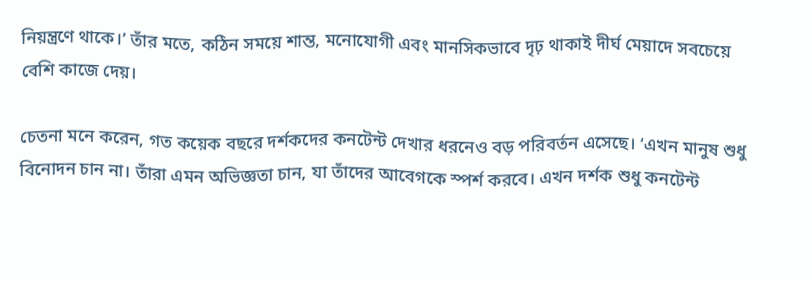নিয়ন্ত্রণে থাকে।’ তাঁর মতে, কঠিন সময়ে শান্ত, মনোযোগী এবং মানসিকভাবে দৃঢ় থাকাই দীর্ঘ মেয়াদে সবচেয়ে বেশি কাজে দেয়।

চেতনা মনে করেন, গত কয়েক বছরে দর্শকদের কনটেন্ট দেখার ধরনেও বড় পরিবর্তন এসেছে। ‘এখন মানুষ শুধু বিনোদন চান না। তাঁরা এমন অভিজ্ঞতা চান, যা তাঁদের আবেগকে স্পর্শ করবে। এখন দর্শক শুধু কনটেন্ট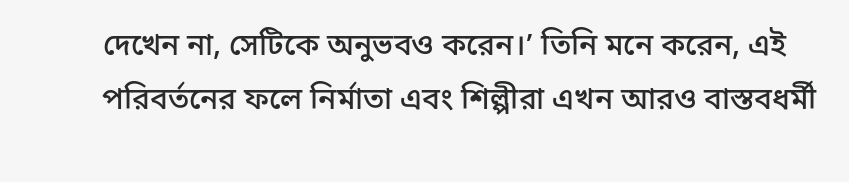দেখেন না, সেটিকে অনুভবও করেন।’ তিনি মনে করেন, এই পরিবর্তনের ফলে নির্মাতা এবং শিল্পীরা এখন আরও বাস্তবধর্মী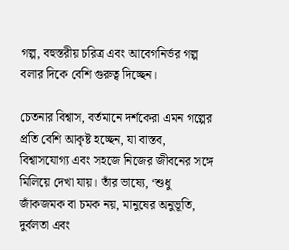গল্প, বহুস্তরীয় চরিত্র এবং আবেগনির্ভর গল্প বলার দিকে বেশি গুরুত্ব দিচ্ছেন।

চেতনার বিশ্বাস, বর্তমানে দর্শকেরা এমন গল্পের প্রতি বেশি আকৃষ্ট হচ্ছেন, যা বাস্তব, বিশ্বাসযোগ্য এবং সহজে নিজের জীবনের সঙ্গে মিলিয়ে দেখা যায়। তাঁর ভাষ্যে, ‘শুধু জাঁকজমক বা চমক নয়, মানুষের অনুভূতি, দুর্বলতা এবং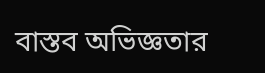বাস্তব অভিজ্ঞতার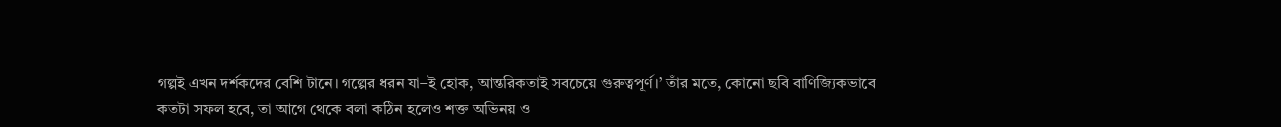গল্পই এখন দর্শকদের বেশি টানে। গল্পের ধরন যা–ই হোক, আন্তরিকতাই সবচেয়ে গুরুত্বপূর্ণ।’ তাঁর মতে, কোনো ছবি বাণিজ্যিকভাবে কতটা সফল হবে, তা আগে থেকে বলা কঠিন হলেও শক্ত অভিনয় ও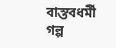বাস্তবধর্মী গল্প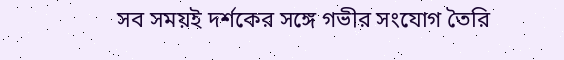সব সময়ই দর্শকের সঙ্গে গভীর সংযোগ তৈরি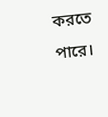করতে পারে।